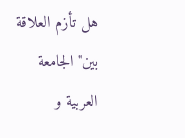هل تأزم العلاقة بين" الجامعة العربية و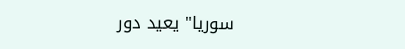سوريا" يعيد دور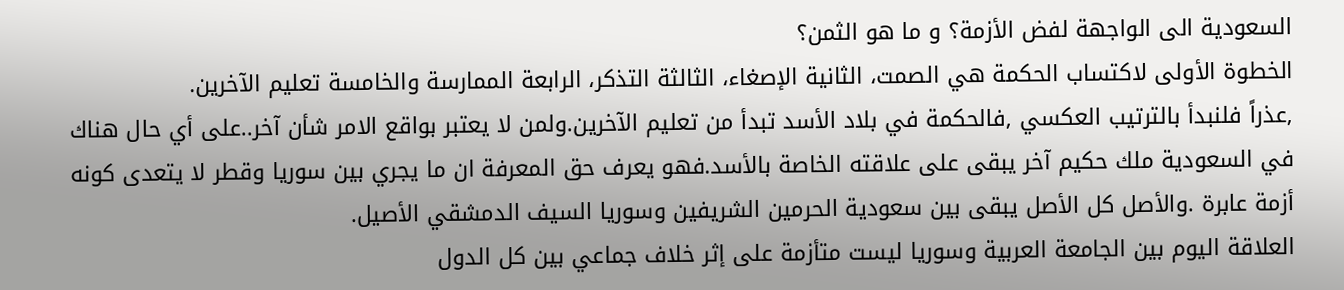السعودية الى الواجهة لفض الأزمة؟ و ما هو الثمن؟
الخطوة الأولى لاكتساب الحكمة هي الصمت، الثانية الإصغاء، الثالثة التذكر، الرابعة الممارسة والخامسة تعليم الآخرين.
,عذراً فلنبدأ بالترتيب العكسي ,فالحكمة في بلاد الأسد تبدأ من تعليم الآخرين.ولمن لا يعتبر بواقع الامر شأن آخر..على أي حال هناك في السعودية ملك حكيم آخر يبقى على علاقته الخاصة بالأسد.فهو يعرف حق المعرفة ان ما يجري بين سوريا وقطر لا يتعدى كونه أزمة عابرة .والأصل كل الأصل يبقى بين سعودية الحرمين الشريفين وسوريا السيف الدمشقي الأصيل.
العلاقة اليوم بين الجامعة العربية وسوريا ليست متأزمة على إثر خلاف جماعي بين كل الدول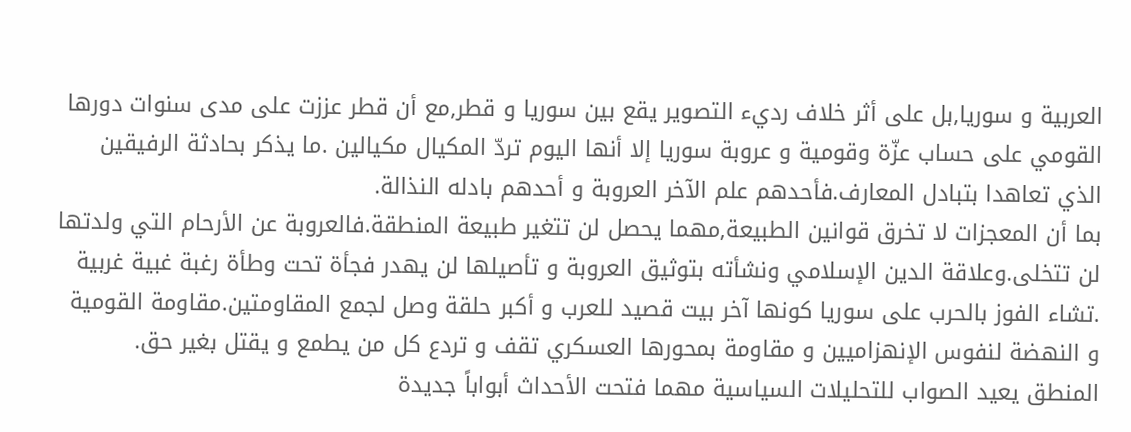العربية و سوريا,بل على أثر خلاف رديء التصوير يقع بين سوريا و قطر,مع أن قطر عززت على مدى سنوات دورها القومي على حساب عزّة وقومية و عروبة سوريا إلا أنها اليوم تردّ المكيال مكيالين .ما يذكر بحادثة الرفيقين الذي تعاهدا بتبادل المعارف.فأحدهم علم الآخر العروبة و أحدهم بادله النذالة.
بما أن المعجزات لا تخرق قوانين الطبيعة,مهما يحصل لن تتغير طبيعة المنطقة.فالعروبة عن الأرحام التي ولدتها لن تتخلى.وعلاقة الدين الإسلامي ونشأته بتوثيق العروبة و تأصيلها لن يهدر فجأة تحت وطأة رغبة غبية غربية .تشاء الفوز بالحرب على سوريا كونها آخر بيت قصيد للعرب و أكبر حلقة وصل لجمع المقاومتين.مقاومة القومية و النهضة لنفوس الإنهزاميين و مقاومة بمحورها العسكري تقف و تردع كل من يطمع و يقتل بغير حق.
المنطق يعيد الصواب للتحليلات السياسية مهما فتحت الأحداث أبواباً جديدة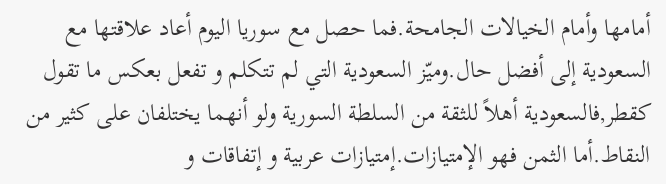أمامها وأمام الخيالات الجامحة.فما حصل مع سوريا اليوم أعاد علاقتها مع السعودية إلى أفضل حال.وميّز السعودية التي لم تتكلم و تفعل بعكس ما تقول كقطر,فالسعودية أهلاً للثقة من السلطة السورية ولو أنهما يختلفان على كثير من النقاط.أما الثمن فهو الإمتيازات.إمتيازات عربية و إتفاقات و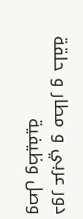دور عربي و مطار و حلقة وصل وظيفية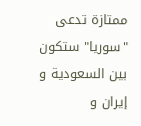ممتازة تدعى "سوريا" ستكون بين السعودية و إيران و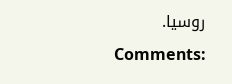روسيا.
Comments: